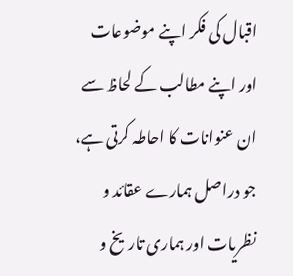اقبال کی فکر اپنے موضوعات اور اپنے مطالب کے لحاظ سے ان عنوانات کا احاطہ کرتی ہے، جو دراصل ہمارے عقائد و نظریات اور ہماری تاریخ و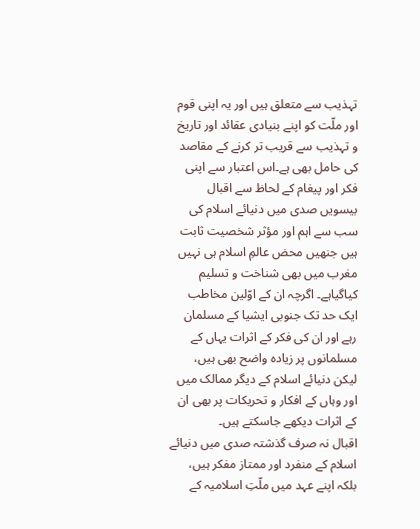تہذیب سے متعلق ہیں اور یہ اپنی قوم اور ملّت کو اپنے بنیادی عقائد اور تاریخ و تہذیب سے قریب تر کرنے کے مقاصد کی حامل بھی ہے۔اس اعتبار سے اپنی فکر اور پیغام کے لحاظ سے اقبال بیسویں صدی میں دنیائے اسلام کی سب سے اہم اور مؤثر شخصیت ثابت ہیں جنھیں محض عالمِ اسلام ہی نہیں مغرب میں بھی شناخت و تسلیم کیاگیاہے۔ اگرچہ ان کے اوّلین مخاطب ایک حد تک جنوبی ایشیا کے مسلمان رہے اور ان کی فکر کے اثرات یہاں کے مسلمانوں پر زیادہ واضح بھی ہیں، لیکن دنیائے اسلام کے دیگر ممالک میں اور وہاں کے افکار و تحریکات پر بھی ان کے اثرات دیکھے جاسکتے ہیں۔
اقبال نہ صرف گذشتہ صدی میں دنیائے اسلام کے منفرد اور ممتاز مفکر ہیں، بلکہ اپنے عہد میں ملّتِ اسلامیہ کے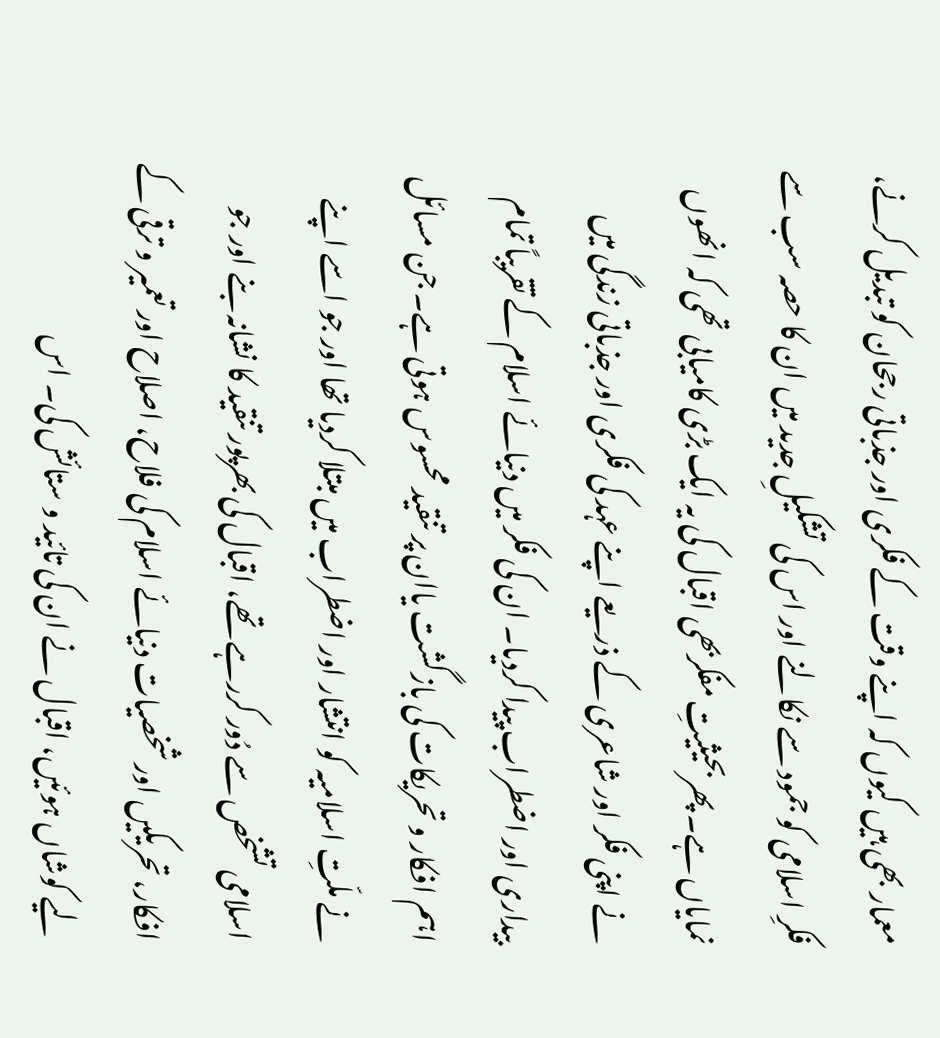معمار بھی ہیں کیوں کہ اپنے وقت کے فکری اور جذباتی رجحان کو تبدیل کرنے، فکرِ اسلامی کو جمود سے نکالنے اور اس کی تشکیلِ جدید میں ان کا حصہ سب سے نمایاں ہے۔ پھربحیثیتِ مفکربھی اقبال کی یہ ایک بڑی کامیابی تھی کہ انھوں نے اپنی فکر اور شاعری کے ذریعے اپنے عہد کی فکری اور جذباتی زندگی میں بیداری اور اضطراب پیدا کردیا۔ ان کی فکر میں دنیائے اسلام کے تقریباً تمام اہم افکار و تحریکات کی بازگشت یاان پر تنقید محسوس ہوتی ہے۔ جن مسائل نے ملّتِ اسلامیہ کو انتشار اور اضطراب میں مبتلا کردیا تھا اور جو اسے اپنے اسلامی تشخص سے دُور کررہے تھے، اقبال کی بھرپور تنقید کا نشانہ بنے اور جو افکار، تحریکیں اور شخصیات دنیائے اسلام کی فلاح، اصلاح اور تعمیر و ترقی کے لیے کوشاں ہوئیں، اقبال نے ان کی تائید و ستائش کی۔ اس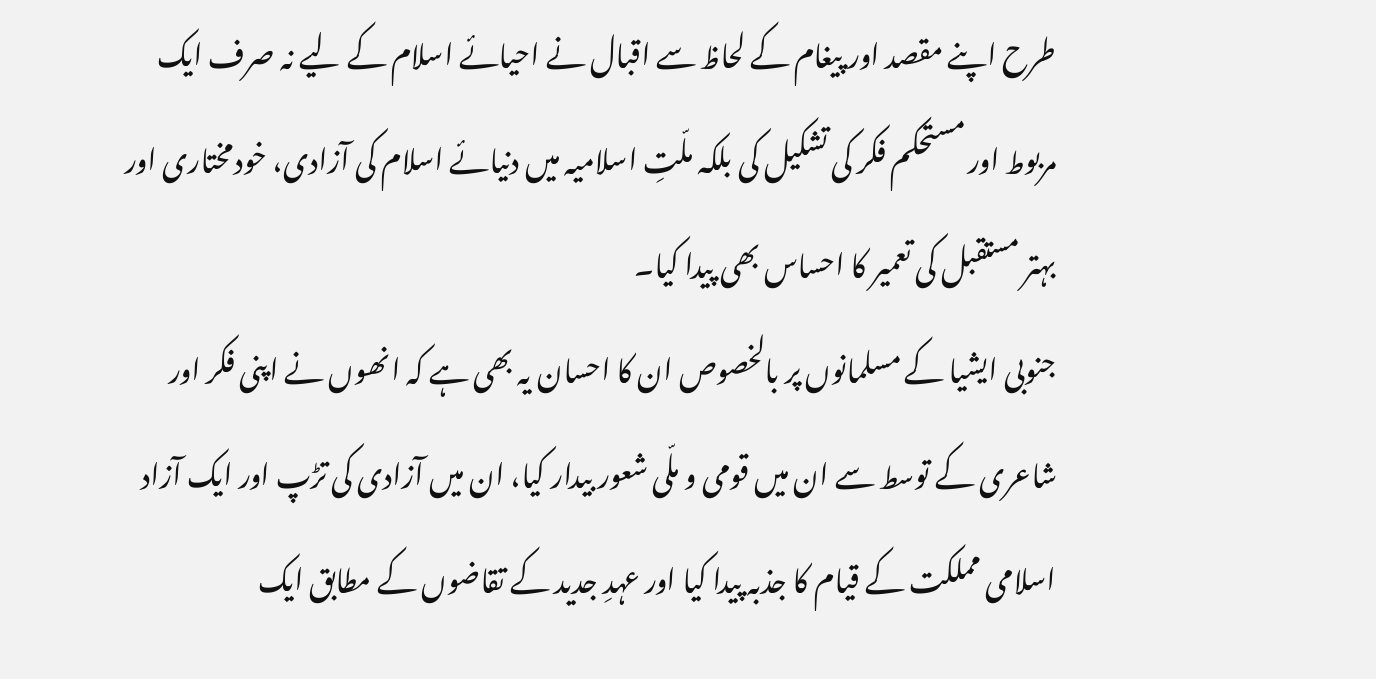طرح اپنے مقصد اور پیغام کے لحاظ سے اقبال نے احیائے اسلام کے لیے نہ صرف ایک مربوط اور مستحکم فکر کی تشکیل کی بلکہ ملّتِ اسلامیہ میں دنیائے اسلام کی آزادی، خودمختاری اور بہتر مستقبل کی تعمیر کا احساس بھی پیدا کیا۔
جنوبی ایشیا کے مسلمانوں پر بالخصوص ان کا احسان یہ بھی ہے کہ انھوں نے اپنی فکر اور شاعری کے توسط سے ان میں قومی و ملّی شعور بیدار کیا، ان میں آزادی کی تڑپ اور ایک آزاد اسلامی مملکت کے قیام کا جذبہ پیدا کیا اور عہدِ جدید کے تقاضوں کے مطابق ایک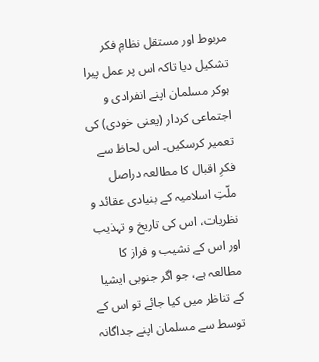مربوط اور مستقل نظامِ فکر تشکیل دیا تاکہ اس پر عمل پیرا ہوکر مسلمان اپنے انفرادی و اجتماعی کردار (یعنی خودی) کی تعمیر کرسکیں۔ اس لحاظ سے فکرِ اقبال کا مطالعہ دراصل ملّتِ اسلامیہ کے بنیادی عقائد و نظریات، اس کی تاریخ و تہذیب اور اس کے نشیب و فراز کا مطالعہ ہے، جو اگر جنوبی ایشیا کے تناظر میں کیا جائے تو اس کے توسط سے مسلمان اپنے جداگانہ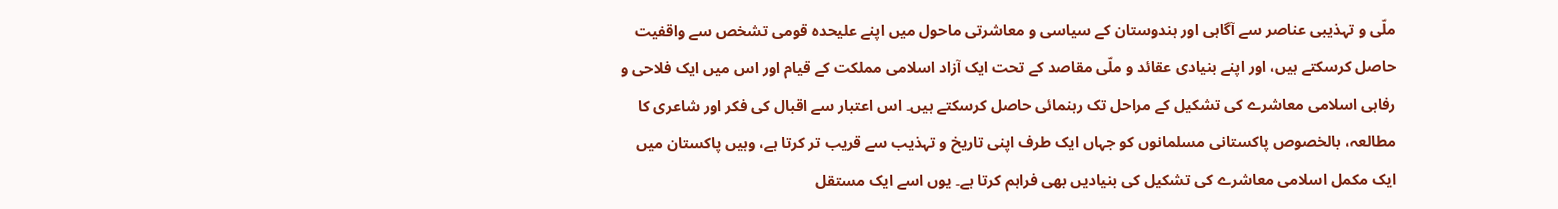ملّی و تہذیبی عناصر سے آگاہی اور ہندوستان کے سیاسی و معاشرتی ماحول میں اپنے علیحدہ قومی تشخص سے واقفیت حاصل کرسکتے ہیں، اور اپنے بنیادی عقائد و ملّی مقاصد کے تحت ایک آزاد اسلامی مملکت کے قیام اور اس میں ایک فلاحی و رفاہی اسلامی معاشرے کی تشکیل کے مراحل تک رہنمائی حاصل کرسکتے ہیں۔ اس اعتبار سے اقبال کی فکر اور شاعری کا مطالعہ، بالخصوص پاکستانی مسلمانوں کو جہاں ایک طرف اپنی تاریخ و تہذیب سے قریب تر کرتا ہے، وہیں پاکستان میں ایک مکمل اسلامی معاشرے کی تشکیل کی بنیادیں بھی فراہم کرتا ہے۔ یوں اسے ایک مستقل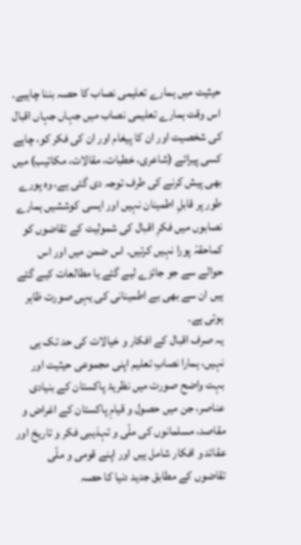حیثیت میں ہمارے تعلیمی نصاب کا حصہ بننا چاہیے۔
اس وقت ہمارے تعلیمی نصاب میں جہاں جہاں اقبال کی شخصیت اور ان کا پیغام اور ان کی فکر کو، چاہے کسی پیرائے (شاعری، خطبات، مقالات، مکاتیب) میں بھی پیش کرنے کی طرف توجہ دی گئی ہے، وہ پورے طور پر قابلِ اطمینان نہیں اور ایسی کوششیں ہمارے نصابوں میں فکرِ اقبال کی شمولیت کے تقاضوں کو کماحقہٗ پورا نہیں کرتیں۔ اس ضمن میں اور اس حوالے سے جو جائزے لیے گئے یا مطالعات کیے گئے ہیں ان سے بھی بے اطمینانی کی یہی صورت ظاہر ہوتی ہے۔
یہ صرف اقبال کے افکار و خیالات کی حد تک ہی نہیں، ہمارا نصابِ تعلیم اپنی مجموعی حیثیت اور بہت واضح صورت میں نظریۂ پاکستان کے بنیادی عناصر، جن میں حصول و قیامِ پاکستان کے اغراض و مقاصد، مسلمانوں کی ملّی و تہذیبی فکر و تاریخ اور عقائد و افکار شامل ہیں اور اپنے قومی و ملّی تقاضوں کے مطابق جدید دنیا کا حصہ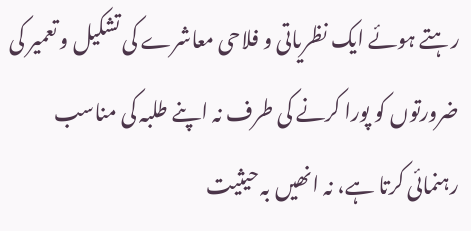رہتے ہوئے ایک نظریاتی و فلاحی معاشرے کی تشکیل و تعمیر کی ضرورتوں کو پورا کرنے کی طرف نہ اپنے طلبہ کی مناسب رہنمائی کرتا ہے، نہ انھیں بہ حیثیت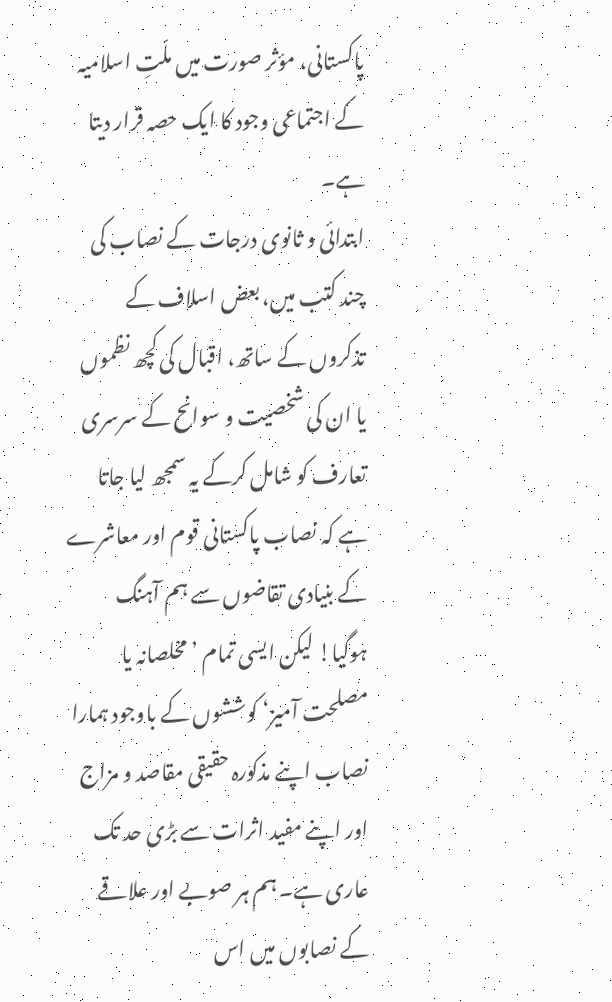پاکستانی، مؤثر صورت میں ملّتِ اسلامیہ کے اجتماعی وجود کا ایک حصہ قرار دیتا ہے۔
ابتدائی و ثانوی درجات کے نصاب کی چند کتب میں، بعض اسلاف کے تذکروں کے ساتھ، اقبال کی کچھ نظموں یا ان کی شخصیت و سوانح کے سرسری تعارف کو شامل کرکے یہ سمجھ لیا جاتا ہے کہ نصاب پاکستانی قوم اور معاشرے کے بنیادی تقاضوں سے ہم آہنگ ہوگیا! لیکن ایسی تمام ’مخلصانہ یا مصلحت آمیز‘ کوششوں کے باوجود ہمارا نصاب اپنے مذکورہ حقیقی مقاصد و مزاج اور اپنے مفید اثرات سے بڑی حد تک عاری ہے۔ ہم ہر صوبے اور علاقے کے نصابوں میں اس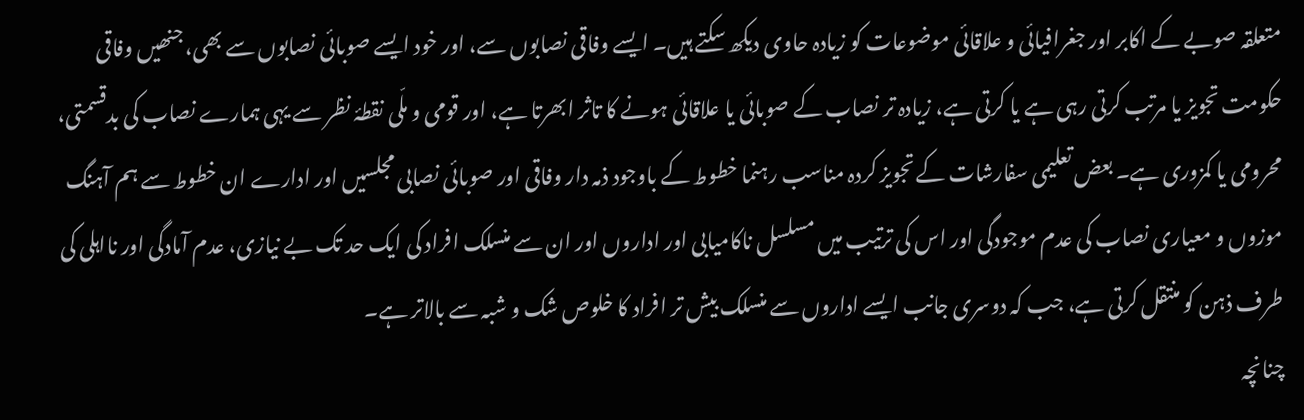متعلقہ صوبے کے اکابر اور جغرافیائی و علاقائی موضوعات کو زیادہ حاوی دیکھ سکتے ہیں۔ ایسے وفاقی نصابوں سے، اور خود ایسے صوبائی نصابوں سے بھی، جنھیں وفاقی حکومت تجویز یا مرتب کرتی رہی ہے یا کرتی ہے، زیادہ تر نصاب کے صوبائی یا علاقائی ہونے کا تاثر ابھرتا ہے، اور قومی و ملّی نقطۂ نظر سے یہی ہمارے نصاب کی بدقسمتی، محرومی یا کمزوری ہے۔ بعض تعلیمی سفارشات کے تجویز کردہ مناسب رہنما خطوط کے باوجود ذمہ دار وفاقی اور صوبائی نصابی مجلسیں اور ادارے ان خطوط سے ہم آہنگ موزوں و معیاری نصاب کی عدم موجودگی اور اس کی ترتیب میں مسلسل ناکامیابی اور اداروں اور ان سے منسلک افراد کی ایک حد تک بے نیازی، عدم آمادگی اور نااہلی کی طرف ذہن کو منتقل کرتی ہے، جب کہ دوسری جانب ایسے اداروں سے منسلک بیش تر افراد کا خلوص شک و شبہ سے بالاتر ہے۔
چنانچہ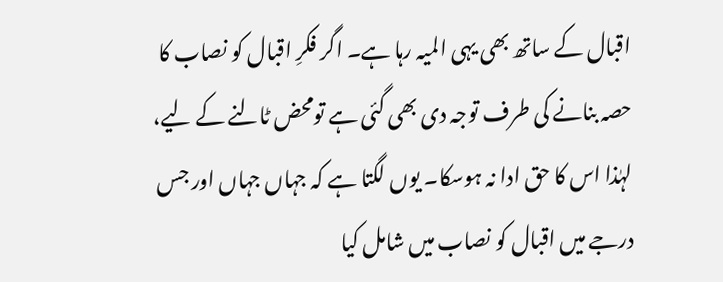اقبال کے ساتھ بھی یہی المیہ رہا ہے۔ اگر فکرِ اقبال کو نصاب کا حصہ بنانے کی طرف توجہ دی بھی گئی ہے تومحض ٹالنے کے لیے، لہٰذا اس کا حق ادا نہ ہوسکا۔ یوں لگتا ہے کہ جہاں جہاں اور جس درجے میں اقبال کو نصاب میں شامل کیا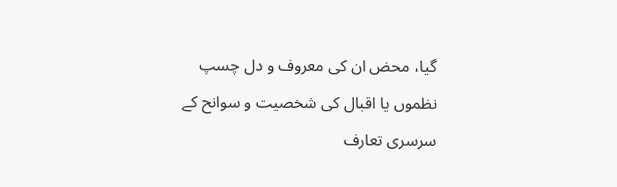گیا، محض ان کی معروف و دل چسپ نظموں یا اقبال کی شخصیت و سوانح کے سرسری تعارف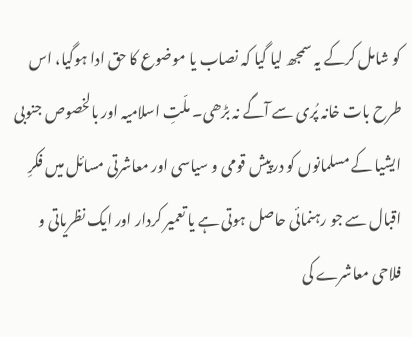کو شامل کرکے یہ سمجھ لیا گیا کہ نصاب یا موضوع کا حق ادا ہوگیا، اس طرح بات خانہ پُری سے آگے نہ بڑھی۔ ملّتِ اسلامیہ اور بالخصوص جنوبی ایشیا کے مسلمانوں کو درپیش قومی و سیاسی اور معاشرتی مسائل میں فکرِ اقبال سے جو رہنمائی حاصل ہوتی ہے یا تعمیر کردار اور ایک نظریاتی و فلاحی معاشرے کی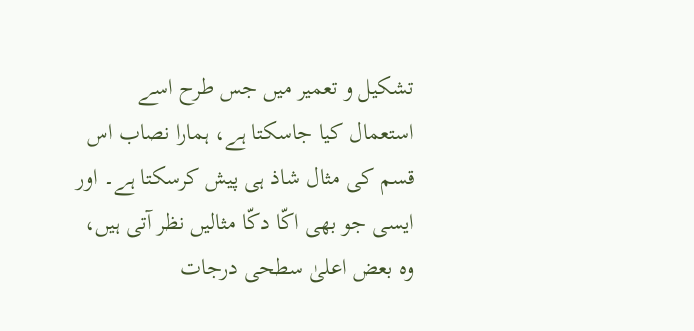تشکیل و تعمیر میں جس طرح اسے استعمال کیا جاسکتا ہے، ہمارا نصاب اس قسم کی مثال شاذ ہی پیش کرسکتا ہے۔ اور ایسی جو بھی اکّا دکّا مثالیں نظر آتی ہیں، وہ بعض اعلیٰ سطحی درجات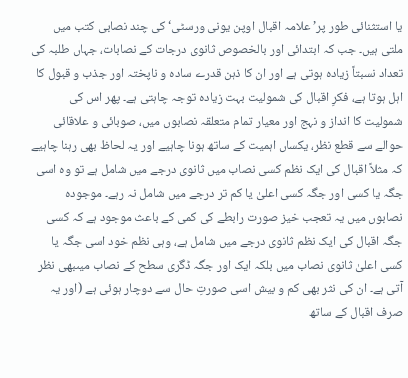یا استثنائی طور پر’ علامہ اقبال اوپن یونی ورسٹی‘ کی چند نصابی کتب میں ملتی ہیں۔ جب کہ ابتدائی اور بالخصوص ثانوی درجات کے نصابات، جہاں طلبہ کی تعداد نسبتاً زیادہ ہوتی ہے اور ان کا ذہن قدرے سادہ و ناپختہ اور جذب و قبول کا اہل ہوتا ہے، فکرِ اقبال کی شمولیت بہت زیادہ توجہ چاہتی ہے۔ پھر اس کی شمولیت کا انداز و نہج اور معیار تمام متعلقہ نصابوں میں، صوبائی و علاقائی حوالے سے قطع نظر، یکساں اہمیت کے ساتھ ہونا چاہیے اور یہ لحاظ بھی رہنا چاہیے کہ مثلاً اقبال کی ایک نظم کسی نصاب میں ثانوی درجے میں شامل ہے تو وہ اسی جگہ یا کسی اور جگہ کسی اعلیٰ یا کم تر درجے میں شامل نہ رہے۔ موجودہ نصابوں میں یہ تعجب خیز صورت رابطے کی کمی کے باعث موجود ہے کہ کسی جگہ اقبال کی ایک نظم ثانوی درجے میں شامل ہے، وہی نظم خود اسی جگہ یا کسی اعلیٰ ثانوی نصاب میں بلکہ ایک اور جگہ ڈگری سطح کے نصاب میںبھی نظر آتی ہے۔ ان کی نثر بھی کم و بیش اسی صورتِ حال سے دوچار ہوئی ہے (اور یہ صرف اقبال کے ساتھ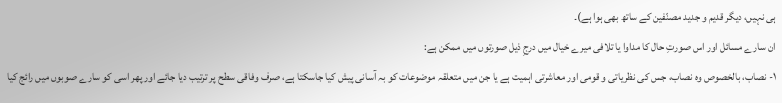ہی نہیں، دیگر قدیم و جدید مصنّفین کے ساتھ بھی ہوا ہے)۔
ان سارے مسائل اور اس صورتِ حال کا مداوا یا تلافی میرے خیال میں درجِ ذیل صورتوں میں ممکن ہے:
۱- نصاب، بالخصوص وہ نصاب، جس کی نظریاتی و قومی اور معاشرتی اہمیت ہے یا جن میں متعلقہ موضوعات کو بہ آسانی پیش کیا جاسکتا ہے، صرف وفاقی سطح پر ترتیب دیا جائے اور پھر اسی کو سارے صوبوں میں رائج کیا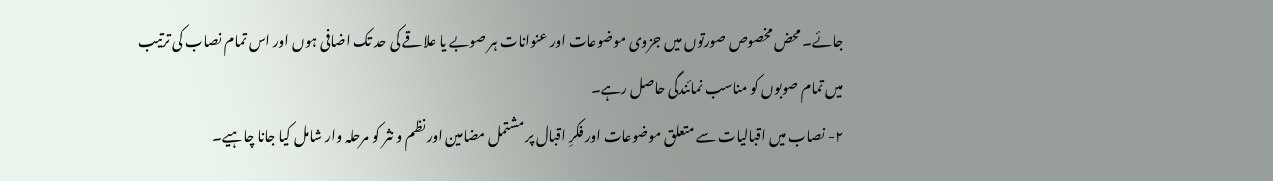جائے۔ محض مخصوص صورتوں میں جزوی موضوعات اور عنوانات ہر صوبے یا علاقے کی حد تک اضافی ہوں اور اس تمام نصاب کی ترتیب میں تمام صوبوں کو مناسب نمائندگی حاصل رہے۔
۲- نصاب میں اقبالیات سے متعلق موضوعات اور فکرِ اقبال پر مشتمل مضامین اور نظم و نثر کو مرحلہ وار شامل کیا جانا چاہیے۔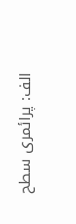الف: پرائمری سطح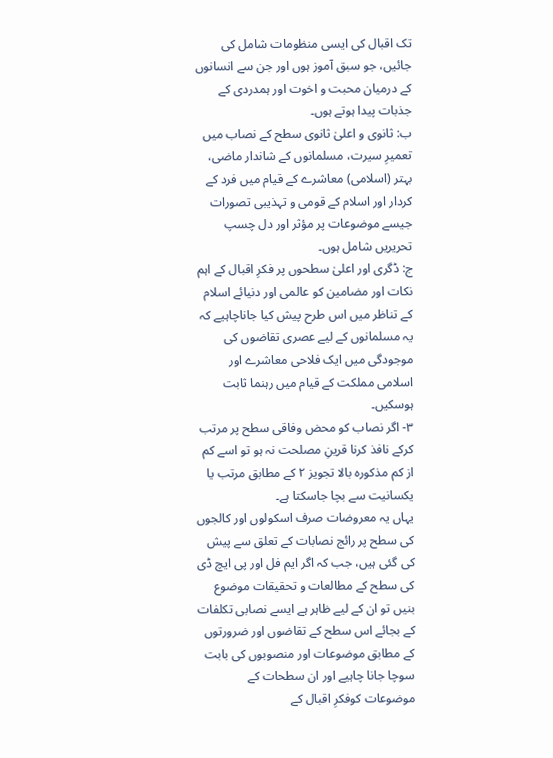تک اقبال کی ایسی منظومات شامل کی جائیں، جو سبق آموز ہوں اور جن سے انسانوں کے درمیان محبت و اخوت اور ہمدردی کے جذبات پیدا ہوتے ہوں۔
ب: ثانوی و اعلیٰ ثانوی سطح کے نصاب میں تعمیرِ سیرت، مسلمانوں کے شاندار ماضی، بہتر (اسلامی) معاشرے کے قیام میں فرد کے کردار اور اسلام کے قومی و تہذیبی تصورات جیسے موضوعات پر مؤثر اور دل چسپ تحریریں شامل ہوں۔
ج: ڈگری اور اعلیٰ سطحوں پر فکرِ اقبال کے اہم نکات اور مضامین کو عالمی اور دنیائے اسلام کے تناظر میں اس طرح پیش کیا جاناچاہیے کہ یہ مسلمانوں کے لیے عصری تقاضوں کی موجودگی میں ایک فلاحی معاشرے اور اسلامی مملکت کے قیام میں رہنما ثابت ہوسکیں۔
۳- اگر نصاب کو محض وفاقی سطح پر مرتب کرکے نافذ کرنا قرینِ مصلحت نہ ہو تو اسے کم از کم مذکورہ بالا تجویز ۲ کے مطابق مرتب یا یکسانیت سے بچا جاسکتا ہے۔
یہاں یہ معروضات صرف اسکولوں اور کالجوں کی سطح پر رائج نصابات کے تعلق سے پیش کی گئی ہیں، جب کہ اگر ایم فل اور پی ایچ ڈی کی سطح کے مطالعات و تحقیقات موضوع بنیں تو ان کے لیے ظاہر ہے ایسے نصابی تکلفات کے بجائے اس سطح کے تقاضوں اور ضرورتوں کے مطابق موضوعات اور منصوبوں کی بابت سوچا جانا چاہیے اور ان سطحات کے موضوعات کوفکرِ اقبال کے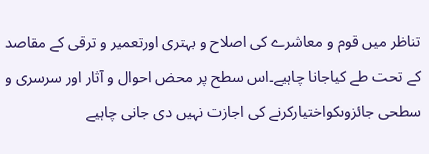تناظر میں قوم و معاشرے کی اصلاح و بہتری اورتعمیر و ترقی کے مقاصد کے تحت طے کیاجانا چاہیے۔اس سطح پر محض احوال و آثار اور سرسری و سطحی جائزوںکواختیارکرنے کی اجازت نہیں دی جانی چاہیے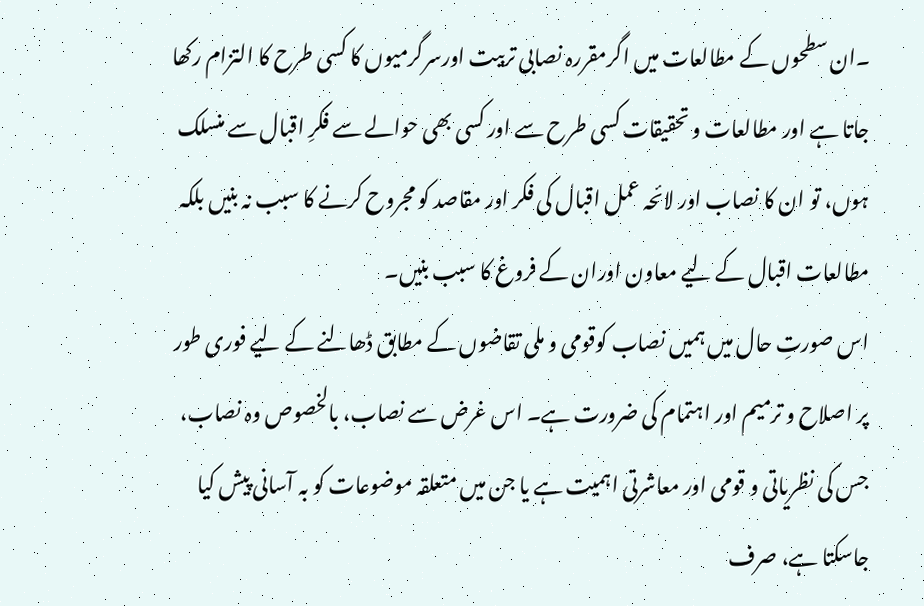۔ان سطحوں کے مطالعات میں اگرمقررہ نصابی تربیت اورسرگرمیوں کا کسی طرح کا التزام رکھا جاتا ہے اور مطالعات و تحقیقات کسی طرح سے اور کسی بھی حوالے سے فکرِ اقبال سے منسلک ہوں، تو ان کا نصاب اور لائحہ عمل اقبال کی فکر اور مقاصد کو مجروح کرنے کا سبب نہ بنیں بلکہ مطالعات اقبال کے لیے معاون اوران کے فروغ کا سبب بنیں۔
اس صورتِ حال میں ہمیں نصاب کوقومی و ملی تقاضوں کے مطابق ڈھالنے کے لیے فوری طور پر اصلاح و ترمیم اور اہتمام کی ضرورت ہے۔ اس غرض سے نصاب، بالخصوص وہ نصاب، جس کی نظریاتی و قومی اور معاشرتی اہمیت ہے یا جن میں متعلقہ موضوعات کو بہ آسانی پیش کیا جاسکتا ہے، صرف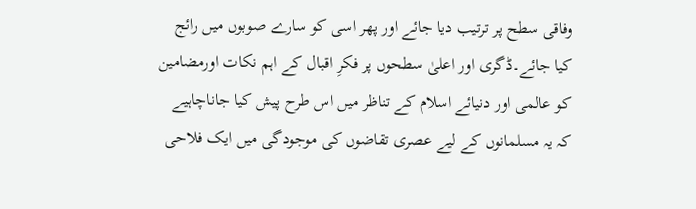وفاقی سطح پر ترتیب دیا جائے اور پھر اسی کو سارے صوبوں میں رائج کیا جائے۔ڈگری اور اعلیٰ سطحوں پر فکرِ اقبال کے اہم نکات اورمضامین کو عالمی اور دنیائے اسلام کے تناظر میں اس طرح پیش کیا جاناچاہیے کہ یہ مسلمانوں کے لیے عصری تقاضوں کی موجودگی میں ایک فلاحی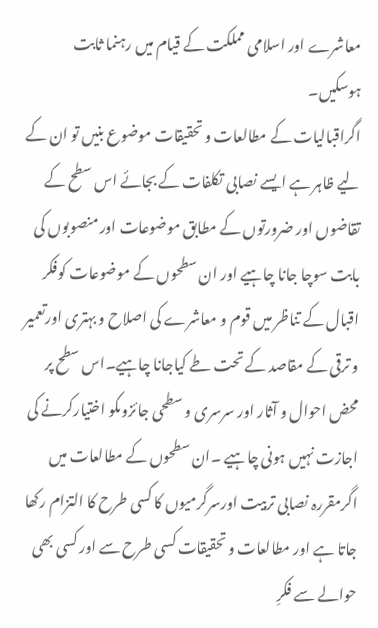معاشرے اور اسلامی مملکت کے قیام میں رہنما ثابت ہوسکیں۔
اگراقبالیات کے مطالعات و تحقیقات موضوع بنیں تو ان کے لیے ظاہر ہے ایسے نصابی تکلفات کے بجائے اس سطح کے تقاضوں اور ضرورتوں کے مطابق موضوعات اور منصوبوں کی بابت سوچا جانا چاہیے اور ان سطحوں کے موضوعات کوفکر اقبال کے تناظر میں قوم و معاشرے کی اصلاح و بہتری اورتعمیر و ترقی کے مقاصد کے تحت طے کیاجانا چاہیے۔اس سطح پر محض احوال و آثار اور سرسری و سطحی جائزوںکو اختیارکرنے کی اجازت نہیں ہونی چاہیے ۔ان سطحوں کے مطالعات میں اگرمقررہ نصابی تربیت اورسرگرمیوں کا کسی طرح کا التزام رکھا جاتا ہے اور مطالعات و تحقیقات کسی طرح سے اور کسی بھی حوالے سے فکرِ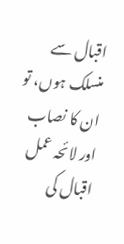اقبال سے منسلک ہوں، تو ان کا نصاب اور لائحہ عمل اقبال کی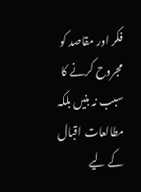فکر اور مقاصد کو مجروح کرنے کا سبب نہ بنیں بلکہ مطالعات اقبال کے لیے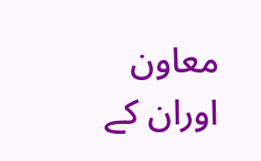معاون اوران کے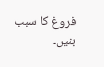فروغ کا سبب بنیں۔